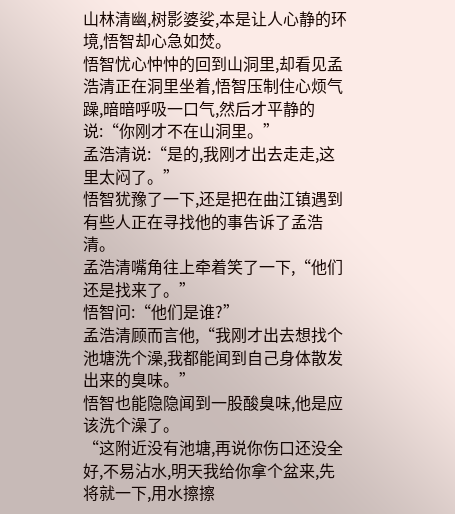山林清幽,树影婆娑,本是让人心静的环境,悟智却心急如焚。
悟智忧心忡忡的回到山洞里,却看见孟浩清正在洞里坐着,悟智压制住心烦气躁,暗暗呼吸一口气,然后才平静的说:“你刚才不在山洞里。”
孟浩清说:“是的,我刚才出去走走,这里太闷了。”
悟智犹豫了一下,还是把在曲江镇遇到有些人正在寻找他的事告诉了孟浩清。
孟浩清嘴角往上牵着笑了一下,“他们还是找来了。”
悟智问:“他们是谁?”
孟浩清顾而言他,“我刚才出去想找个池塘洗个澡,我都能闻到自己身体散发出来的臭味。”
悟智也能隐隐闻到一股酸臭味,他是应该洗个澡了。
“这附近没有池塘,再说你伤口还没全好,不易沾水,明天我给你拿个盆来,先将就一下,用水擦擦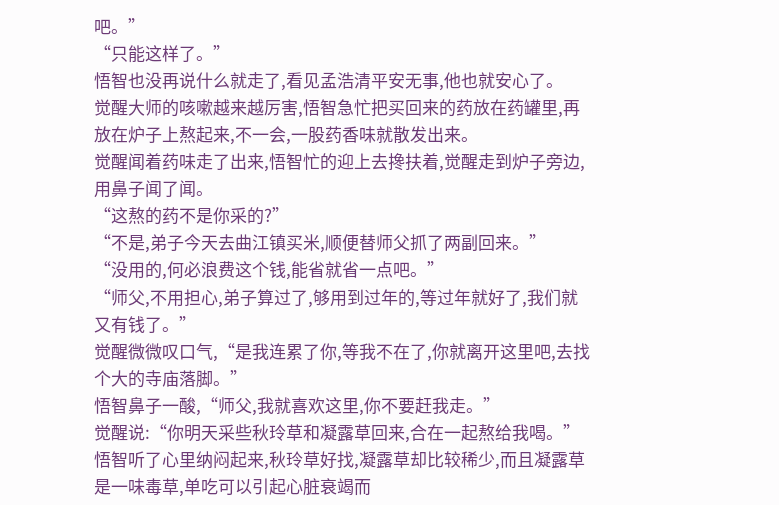吧。”
“只能这样了。”
悟智也没再说什么就走了,看见孟浩清平安无事,他也就安心了。
觉醒大师的咳嗽越来越厉害,悟智急忙把买回来的药放在药罐里,再放在炉子上熬起来,不一会,一股药香味就散发出来。
觉醒闻着药味走了出来,悟智忙的迎上去搀扶着,觉醒走到炉子旁边,用鼻子闻了闻。
“这熬的药不是你采的?”
“不是,弟子今天去曲江镇买米,顺便替师父抓了两副回来。”
“没用的,何必浪费这个钱,能省就省一点吧。”
“师父,不用担心,弟子算过了,够用到过年的,等过年就好了,我们就又有钱了。”
觉醒微微叹口气,“是我连累了你,等我不在了,你就离开这里吧,去找个大的寺庙落脚。”
悟智鼻子一酸,“师父,我就喜欢这里,你不要赶我走。”
觉醒说:“你明天采些秋玲草和凝露草回来,合在一起熬给我喝。”
悟智听了心里纳闷起来,秋玲草好找,凝露草却比较稀少,而且凝露草是一味毒草,单吃可以引起心脏衰竭而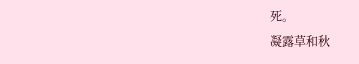死。
凝露草和秋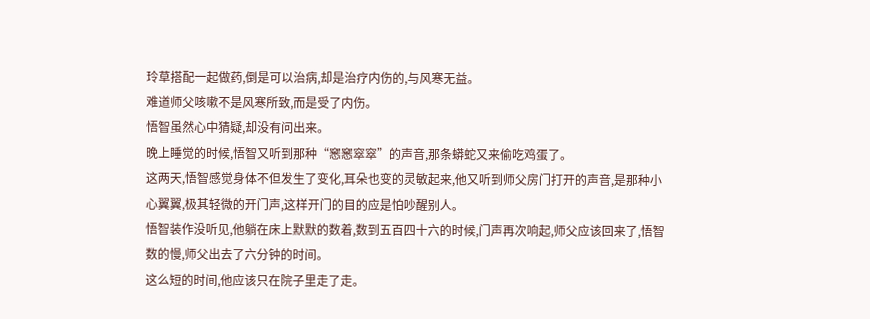玲草搭配一起做药,倒是可以治病,却是治疗内伤的,与风寒无益。
难道师父咳嗽不是风寒所致,而是受了内伤。
悟智虽然心中猜疑,却没有问出来。
晚上睡觉的时候,悟智又听到那种“窸窸窣窣”的声音,那条蟒蛇又来偷吃鸡蛋了。
这两天,悟智感觉身体不但发生了变化,耳朵也变的灵敏起来,他又听到师父房门打开的声音,是那种小心翼翼,极其轻微的开门声,这样开门的目的应是怕吵醒别人。
悟智装作没听见,他躺在床上默默的数着,数到五百四十六的时候,门声再次响起,师父应该回来了,悟智数的慢,师父出去了六分钟的时间。
这么短的时间,他应该只在院子里走了走。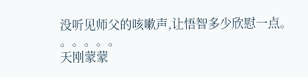没听见师父的咳嗽声,让悟智多少欣慰一点。
。。。。。
天刚蒙蒙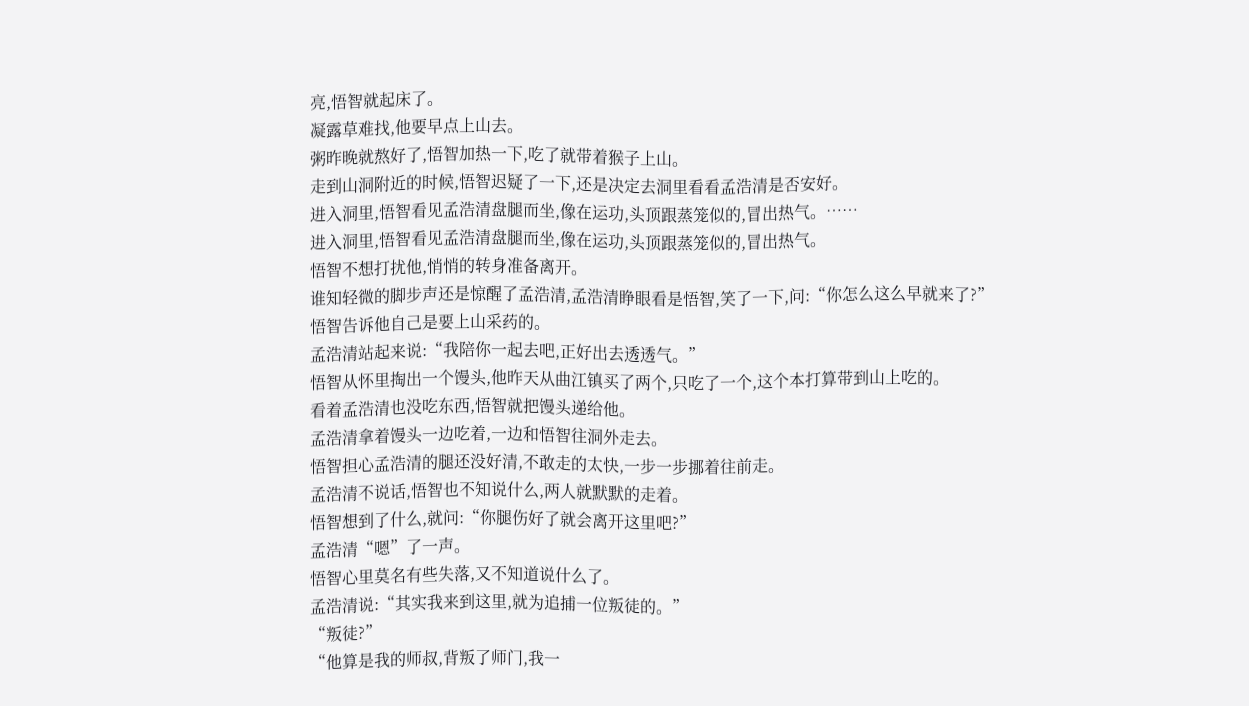亮,悟智就起床了。
凝露草难找,他要早点上山去。
粥昨晚就熬好了,悟智加热一下,吃了就带着猴子上山。
走到山洞附近的时候,悟智迟疑了一下,还是决定去洞里看看孟浩清是否安好。
进入洞里,悟智看见孟浩清盘腿而坐,像在运功,头顶跟蒸笼似的,冒出热气。……
进入洞里,悟智看见孟浩清盘腿而坐,像在运功,头顶跟蒸笼似的,冒出热气。
悟智不想打扰他,悄悄的转身准备离开。
谁知轻微的脚步声还是惊醒了孟浩清,孟浩清睁眼看是悟智,笑了一下,问:“你怎么这么早就来了?”
悟智告诉他自己是要上山采药的。
孟浩清站起来说:“我陪你一起去吧,正好出去透透气。”
悟智从怀里掏出一个馒头,他昨天从曲江镇买了两个,只吃了一个,这个本打算带到山上吃的。
看着孟浩清也没吃东西,悟智就把馒头递给他。
孟浩清拿着馒头一边吃着,一边和悟智往洞外走去。
悟智担心孟浩清的腿还没好清,不敢走的太快,一步一步挪着往前走。
孟浩清不说话,悟智也不知说什么,两人就默默的走着。
悟智想到了什么,就问:“你腿伤好了就会离开这里吧?”
孟浩清“嗯”了一声。
悟智心里莫名有些失落,又不知道说什么了。
孟浩清说:“其实我来到这里,就为追捕一位叛徒的。”
“叛徒?”
“他算是我的师叔,背叛了师门,我一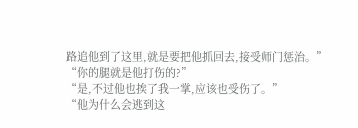路追他到了这里,就是要把他抓回去,接受师门惩治。”
“你的腿就是他打伤的?”
“是,不过他也挨了我一掌,应该也受伤了。”
“他为什么会逃到这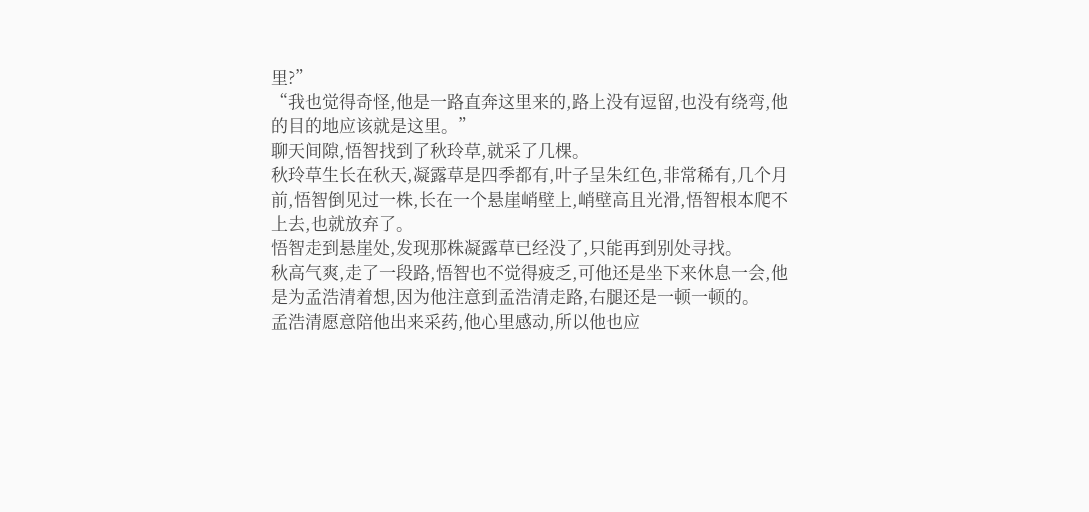里?”
“我也觉得奇怪,他是一路直奔这里来的,路上没有逗留,也没有绕弯,他的目的地应该就是这里。”
聊天间隙,悟智找到了秋玲草,就采了几棵。
秋玲草生长在秋天,凝露草是四季都有,叶子呈朱红色,非常稀有,几个月前,悟智倒见过一株,长在一个悬崖峭壁上,峭壁高且光滑,悟智根本爬不上去,也就放弃了。
悟智走到悬崖处,发现那株凝露草已经没了,只能再到别处寻找。
秋高气爽,走了一段路,悟智也不觉得疲乏,可他还是坐下来休息一会,他是为孟浩清着想,因为他注意到孟浩清走路,右腿还是一顿一顿的。
孟浩清愿意陪他出来采药,他心里感动,所以他也应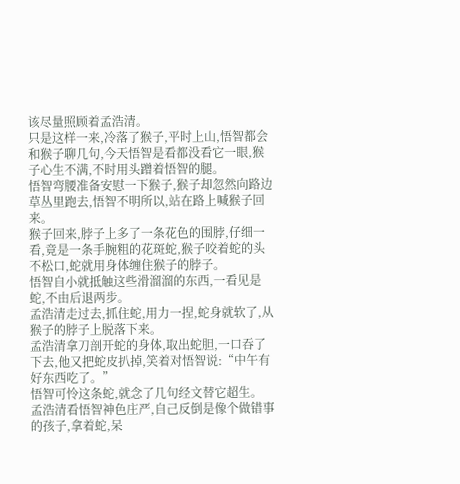该尽量照顾着孟浩清。
只是这样一来,冷落了猴子,平时上山,悟智都会和猴子聊几句,今天悟智是看都没看它一眼,猴子心生不满,不时用头蹭着悟智的腿。
悟智弯腰准备安慰一下猴子,猴子却忽然向路边草丛里跑去,悟智不明所以,站在路上喊猴子回来。
猴子回来,脖子上多了一条花色的围脖,仔细一看,竟是一条手腕粗的花斑蛇,猴子咬着蛇的头不松口,蛇就用身体缠住猴子的脖子。
悟智自小就抵触这些滑溜溜的东西,一看见是蛇,不由后退两步。
孟浩清走过去,抓住蛇,用力一捏,蛇身就软了,从猴子的脖子上脱落下来。
孟浩清拿刀剖开蛇的身体,取出蛇胆,一口吞了下去,他又把蛇皮扒掉,笑着对悟智说:“中午有好东西吃了。”
悟智可怜这条蛇,就念了几句经文替它超生。
孟浩清看悟智神色庄严,自己反倒是像个做错事的孩子,拿着蛇,呆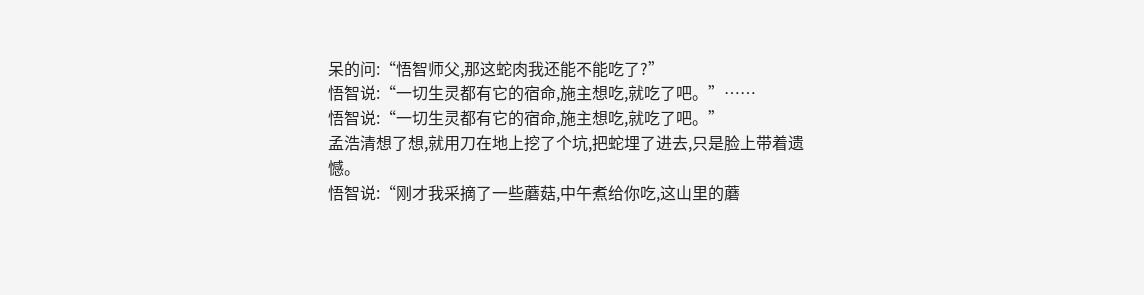呆的问:“悟智师父,那这蛇肉我还能不能吃了?”
悟智说:“一切生灵都有它的宿命,施主想吃,就吃了吧。”……
悟智说:“一切生灵都有它的宿命,施主想吃,就吃了吧。”
孟浩清想了想,就用刀在地上挖了个坑,把蛇埋了进去,只是脸上带着遗憾。
悟智说:“刚才我采摘了一些蘑菇,中午煮给你吃,这山里的蘑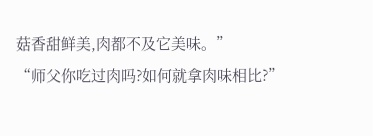菇香甜鲜美,肉都不及它美味。”
“师父你吃过肉吗?如何就拿肉味相比?”